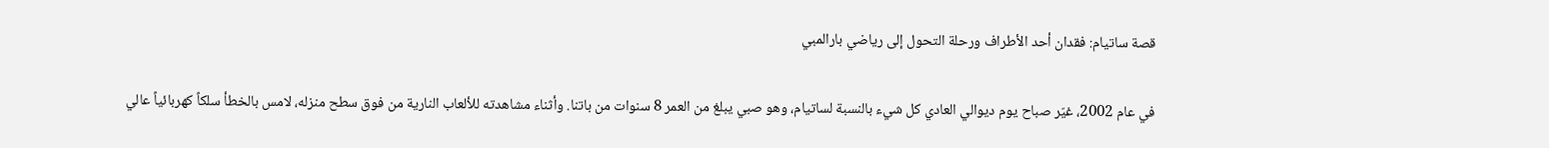قصة ساتيام: فقدان أحد الأطراف ورحلة التحول إلى رياضي بارالمبي

في عام 2002، غيّر صباح يوم ديوالي العادي كل شيء بالنسبة لساتيام، وهو صبي يبلغ من العمر 8 سنوات من باتنا. وأثناء مشاهدته للألعاب النارية من فوق سطح منزله، لامس بالخطأ سلكاً كهربائياً عالي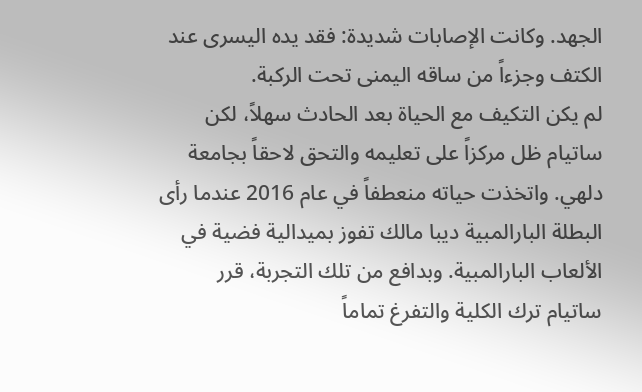الجهد. وكانت الإصابات شديدة: فقد يده اليسرى عند الكتف وجزءاً من ساقه اليمنى تحت الركبة.
لم يكن التكيف مع الحياة بعد الحادث سهلاً، لكن ساتيام ظل مركزاً على تعليمه والتحق لاحقاً بجامعة دلهي. واتخذت حياته منعطفاً في عام 2016 عندما رأى البطلة البارالمبية ديبا مالك تفوز بميدالية فضية في الألعاب البارالمبية. وبدافع من تلك التجربة، قرر ساتيام ترك الكلية والتفرغ تماماً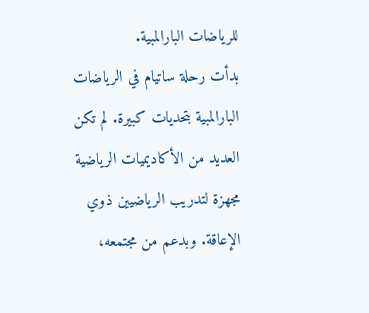للرياضات البارالمبية.
بدأت رحلة ساتيام في الرياضات البارالمبية بتحديات كبيرة. لم تكن العديد من الأكاديميات الرياضية مجهزة لتدريب الرياضيين ذوي الإعاقة. وبدعم من مجتمعه،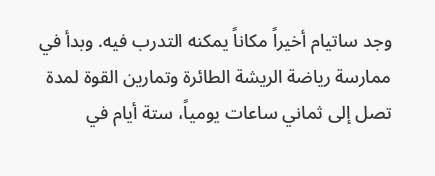وجد ساتيام أخيراً مكاناً يمكنه التدرب فيه. وبدأ في ممارسة رياضة الريشة الطائرة وتمارين القوة لمدة تصل إلى ثماني ساعات يومياً، ستة أيام في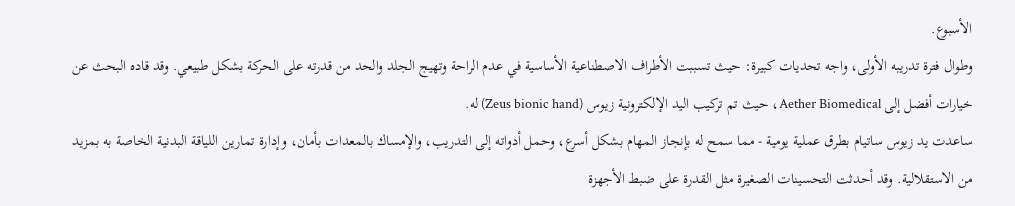الأسبوع.
وطوال فترة تدريبه الأولى، واجه تحديات كبيرة: حيث تسببت الأطراف الاصطناعية الأساسية في عدم الراحة وتهيج الجلد والحد من قدرته على الحركة بشكل طبيعي. وقد قاده البحث عن خيارات أفضل إلى Aether Biomedical، حيث تم تركيب اليد الإلكترونية زيوس (Zeus bionic hand) له.
ساعدت يد زيوس ساتيام بطرق عملية يومية - مما سمح له بإنجاز المهام بشكل أسرع، وحمل أدواته إلى التدريب، والإمساك بالمعدات بأمان، وإدارة تمارين اللياقة البدنية الخاصة به بمزيد من الاستقلالية. وقد أحدثت التحسينات الصغيرة مثل القدرة على ضبط الأجهزة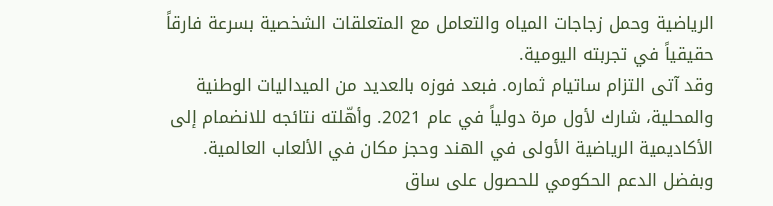الرياضية وحمل زجاجات المياه والتعامل مع المتعلقات الشخصية بسرعة فارقاً حقيقياً في تجربته اليومية.
وقد آتى التزام ساتيام ثماره. فبعد فوزه بالعديد من الميداليات الوطنية والمحلية، شارك لأول مرة دولياً في عام 2021. وأهّلته نتائجه للانضمام إلى الأكاديمية الرياضية الأولى في الهند وحجز مكان في الألعاب العالمية. وبفضل الدعم الحكومي للحصول على ساق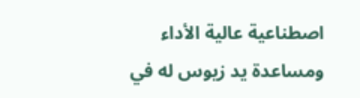اصطناعية عالية الأداء ومساعدة يد زيوس له في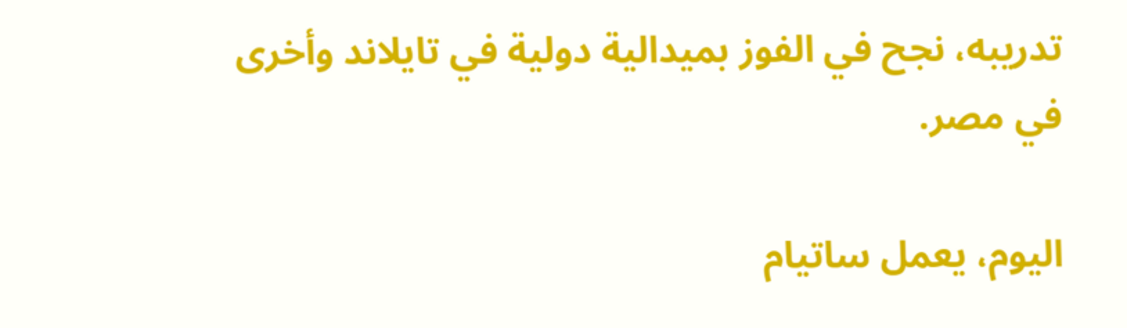تدريبه، نجح في الفوز بميدالية دولية في تايلاند وأخرى في مصر.

اليوم، يعمل ساتيام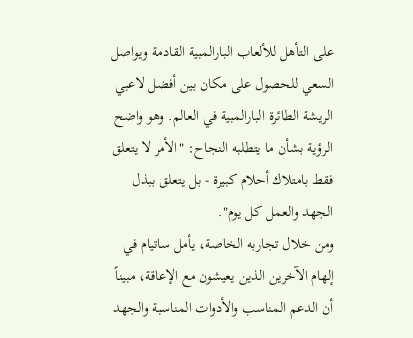على التأهل للألعاب البارالمبية القادمة ويواصل السعي للحصول على مكان بين أفضل لاعبي الريشة الطائرة البارالمبية في العالم. وهو واضح الرؤية بشأن ما يتطلبه النجاح: "الأمر لا يتعلق فقط بامتلاك أحلام كبيرة - بل يتعلق ببذل الجهد والعمل كل يوم".
ومن خلال تجاربه الخاصة، يأمل ساتيام في إلهام الآخرين الذين يعيشون مع الإعاقة، مبيناً أن الدعم المناسب والأدوات المناسبة والجهد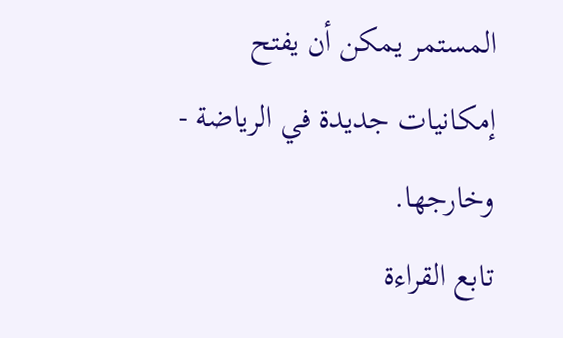المستمر يمكن أن يفتح إمكانيات جديدة في الرياضة - وخارجها.
تابع القراءة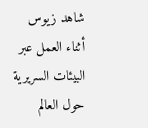شاهد زيوس أثناء العمل عبر البيئات السريرية حول العالم